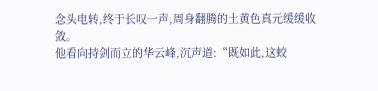念头电转,终于长叹一声,周身翻腾的土黄色真元缓缓收敛。
他看向持剑而立的华云峰,沉声道:“既如此,这蛟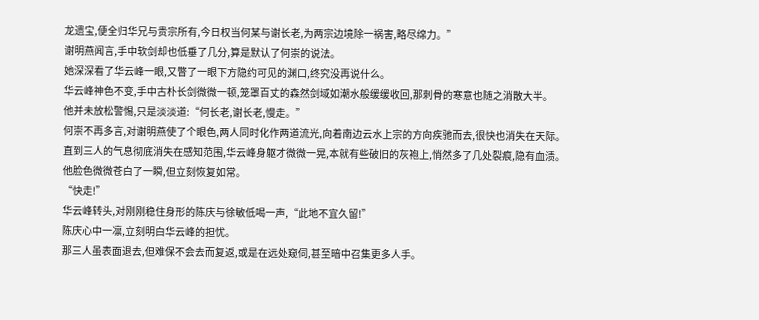龙遗宝,便全归华兄与贵宗所有,今日权当何某与谢长老,为两宗边境除一祸害,略尽绵力。”
谢明燕闻言,手中软剑却也低垂了几分,算是默认了何崇的说法。
她深深看了华云峰一眼,又瞥了一眼下方隐约可见的渊口,终究没再说什么。
华云峰神色不变,手中古朴长剑微微一顿,笼罩百丈的森然剑域如潮水般缓缓收回,那刺骨的寒意也随之消散大半。
他并未放松警惕,只是淡淡道:“何长老,谢长老,慢走。”
何崇不再多言,对谢明燕使了个眼色,两人同时化作两道流光,向着南边云水上宗的方向疾驰而去,很快也消失在天际。
直到三人的气息彻底消失在感知范围,华云峰身躯才微微一晃,本就有些破旧的灰袍上,悄然多了几处裂痕,隐有血渍。
他脸色微微苍白了一瞬,但立刻恢复如常。
“快走!”
华云峰转头,对刚刚稳住身形的陈庆与徐敏低喝一声,“此地不宜久留!”
陈庆心中一凛,立刻明白华云峰的担忧。
那三人虽表面退去,但难保不会去而复返,或是在远处窥伺,甚至暗中召集更多人手。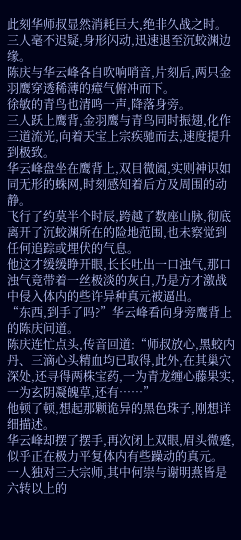此刻华师叔显然消耗巨大,绝非久战之时。
三人毫不迟疑,身形闪动,迅速退至沉蛟渊边缘。
陈庆与华云峰各自吹响哨音,片刻后,两只金羽鹰穿透稀薄的瘴气俯冲而下。
徐敏的青鸟也清鸣一声,降落身旁。
三人跃上鹰背,金羽鹰与青鸟同时振翅,化作三道流光,向着天宝上宗疾驰而去,速度提升到极致。
华云峰盘坐在鹰背上,双目微阖,实则神识如同无形的蛛网,时刻感知着后方及周围的动静。
飞行了约莫半个时辰,跨越了数座山脉,彻底离开了沉蛟渊所在的险地范围,也未察觉到任何追踪或埋伏的气息。
他这才缓缓睁开眼,长长吐出一口浊气,那口浊气竟带着一丝极淡的灰白,乃是方才激战中侵入体内的些许异种真元被逼出。
“东西,到手了吗?”华云峰看向身旁鹰背上的陈庆问道。
陈庆连忙点头,传音回道:“师叔放心,黑蛟内丹、三滴心头精血均已取得,此外,在其巢穴深处,还寻得两株宝药,一为青龙缠心藤果实,一为玄阴凝魄草,还有……”
他顿了顿,想起那颗诡异的黑色珠子,刚想详细描述。
华云峰却摆了摆手,再次闭上双眼,眉头微蹙,似乎正在极力平复体内有些躁动的真元。
一人独对三大宗师,其中何崇与谢明燕皆是六转以上的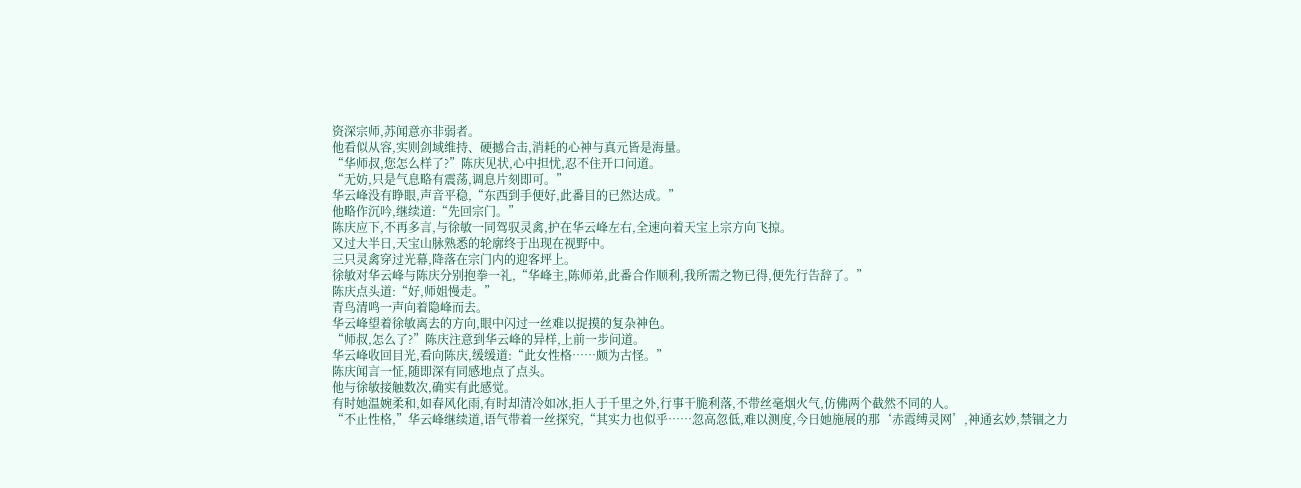资深宗师,苏闻意亦非弱者。
他看似从容,实则剑域维持、硬撼合击,消耗的心神与真元皆是海量。
“华师叔,您怎么样了?”陈庆见状,心中担忧,忍不住开口问道。
“无妨,只是气息略有震荡,调息片刻即可。”
华云峰没有睁眼,声音平稳,“东西到手便好,此番目的已然达成。”
他略作沉吟,继续道:“先回宗门。”
陈庆应下,不再多言,与徐敏一同驾驭灵禽,护在华云峰左右,全速向着天宝上宗方向飞掠。
又过大半日,天宝山脉熟悉的轮廓终于出现在视野中。
三只灵禽穿过光幕,降落在宗门内的迎客坪上。
徐敏对华云峰与陈庆分别抱拳一礼,“华峰主,陈师弟,此番合作顺利,我所需之物已得,便先行告辞了。”
陈庆点头道:“好,师姐慢走。”
青鸟清鸣一声向着隐峰而去。
华云峰望着徐敏离去的方向,眼中闪过一丝难以捉摸的复杂神色。
“师叔,怎么了?”陈庆注意到华云峰的异样,上前一步问道。
华云峰收回目光,看向陈庆,缓缓道:“此女性格……颇为古怪。”
陈庆闻言一怔,随即深有同感地点了点头。
他与徐敏接触数次,确实有此感觉。
有时她温婉柔和,如春风化雨,有时却清冷如冰,拒人于千里之外,行事干脆利落,不带丝毫烟火气,仿佛两个截然不同的人。
“不止性格,”华云峰继续道,语气带着一丝探究,“其实力也似乎……忽高忽低,难以测度,今日她施展的那‘赤霞缚灵网’,神通玄妙,禁锢之力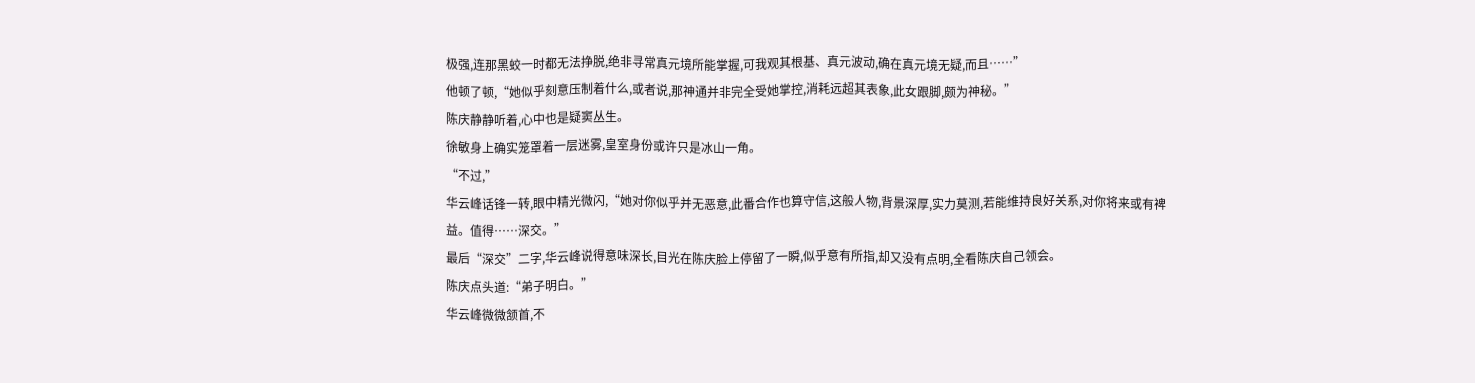极强,连那黑蛟一时都无法挣脱,绝非寻常真元境所能掌握,可我观其根基、真元波动,确在真元境无疑,而且……”
他顿了顿,“她似乎刻意压制着什么,或者说,那神通并非完全受她掌控,消耗远超其表象,此女跟脚,颇为神秘。”
陈庆静静听着,心中也是疑窦丛生。
徐敏身上确实笼罩着一层迷雾,皇室身份或许只是冰山一角。
“不过,”
华云峰话锋一转,眼中精光微闪,“她对你似乎并无恶意,此番合作也算守信,这般人物,背景深厚,实力莫测,若能维持良好关系,对你将来或有裨益。值得……深交。”
最后“深交”二字,华云峰说得意味深长,目光在陈庆脸上停留了一瞬,似乎意有所指,却又没有点明,全看陈庆自己领会。
陈庆点头道:“弟子明白。”
华云峰微微颔首,不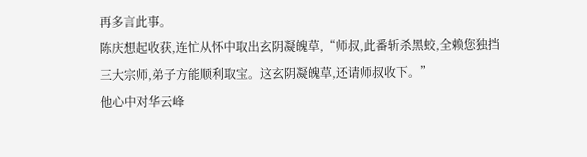再多言此事。
陈庆想起收获,连忙从怀中取出玄阴凝魄草,“师叔,此番斩杀黑蛟,全赖您独挡三大宗师,弟子方能顺利取宝。这玄阴凝魄草,还请师叔收下。”
他心中对华云峰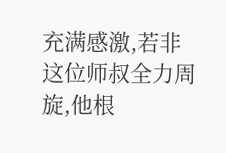充满感激,若非这位师叔全力周旋,他根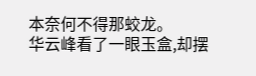本奈何不得那蛟龙。
华云峰看了一眼玉盒,却摆